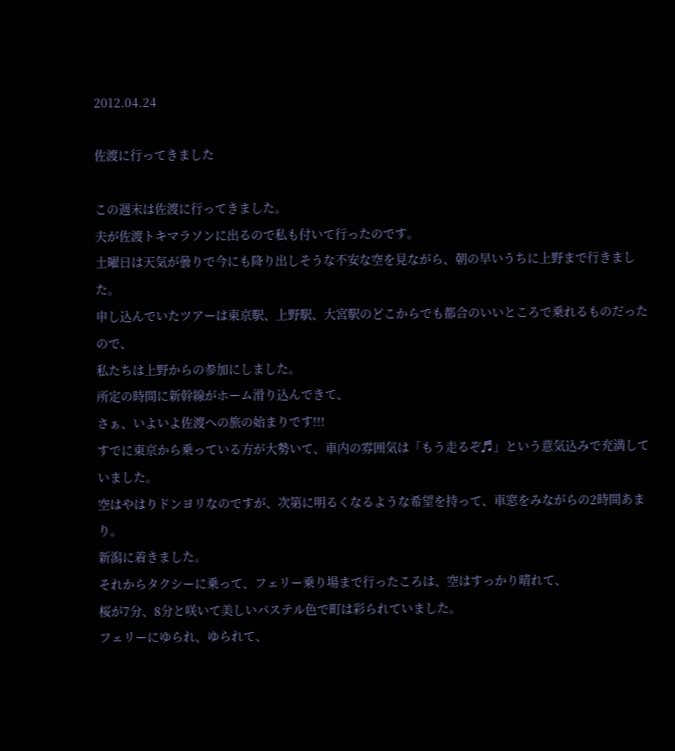2012.04.24

佐渡に行ってきました

この週末は佐渡に行ってきました。
夫が佐渡トキマラソンに出るので私も付いて行ったのです。
土曜日は天気が曇りで今にも降り出しそうな不安な空を見ながら、朝の早いうちに上野まで行きました。
申し込んでいたツアーは東京駅、上野駅、大宮駅のどこからでも都合のいいところで乗れるものだったので、
私たちは上野からの参加にしました。
所定の時間に新幹線がホーム滑り込んできて、
さぁ、いよいよ佐渡への旅の始まりです!!!
すでに東京から乗っている方が大勢いて、車内の雰囲気は「もう走るぞ♬」という意気込みで充満していました。
空はやはりドンヨリなのですが、次第に明るくなるような希望を持って、車窓をみながらの2時間あまり。
新潟に着きました。
それからタクシーに乗って、フェリー乗り場まで行ったころは、空はすっかり晴れて、
桜が7分、8分と咲いて美しいパステル色で町は彩られていました。
フェリーにゆられ、ゆられて、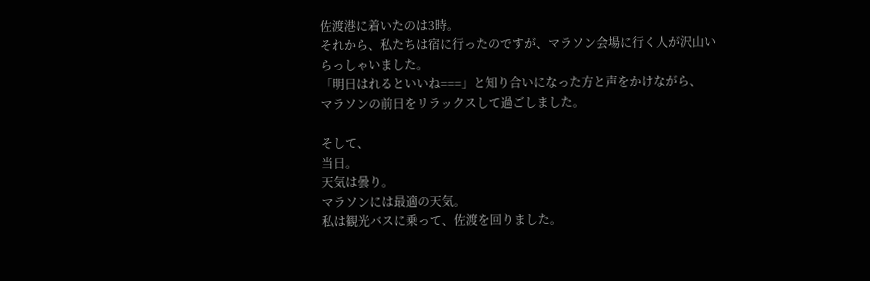佐渡港に着いたのは3時。
それから、私たちは宿に行ったのですが、マラソン会場に行く人が沢山いらっしゃいました。
「明日はれるといいね===」と知り合いになった方と声をかけながら、
マラソンの前日をリラックスして過ごしました。

そして、
当日。
天気は曇り。
マラソンには最適の天気。
私は観光バスに乗って、佐渡を回りました。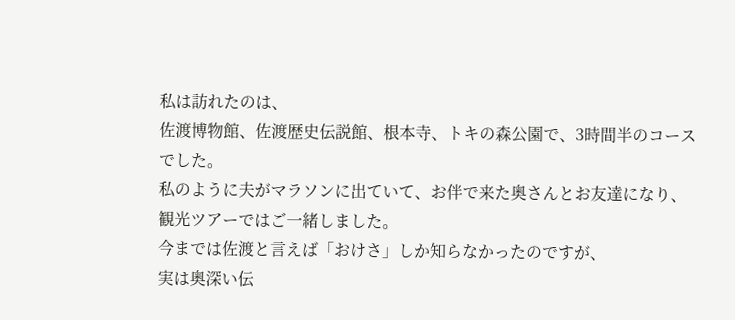私は訪れたのは、
佐渡博物館、佐渡歴史伝説館、根本寺、トキの森公園で、3時間半のコースでした。
私のように夫がマラソンに出ていて、お伴で来た奥さんとお友達になり、
観光ツアーではご一緒しました。
今までは佐渡と言えば「おけさ」しか知らなかったのですが、
実は奥深い伝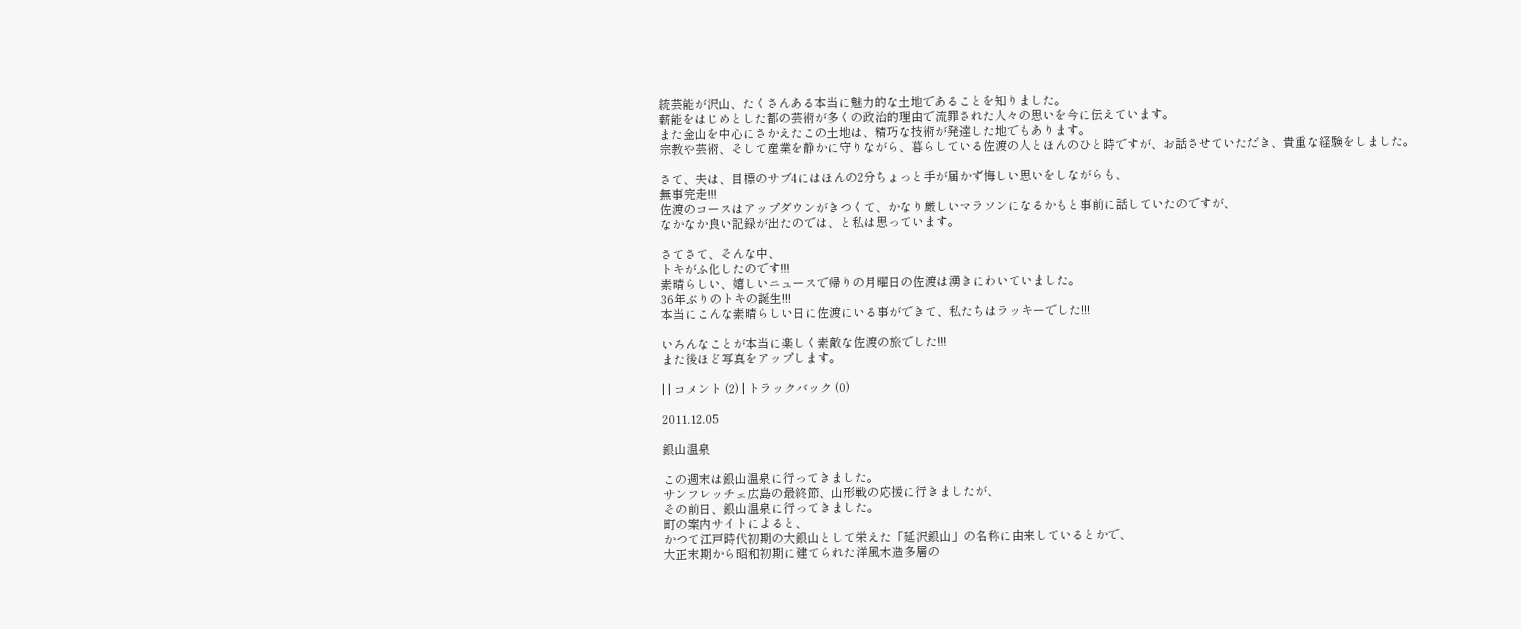統芸能が沢山、たくさんある本当に魅力的な土地であることを知りました。
薪能をはじめとした都の芸術が多くの政治的理由で流罪された人々の思いを今に伝えています。
また金山を中心にさかえたこの土地は、精巧な技術が発達した地でもあります。
宗教や芸術、そして産業を静かに守りながら、暮らしている佐渡の人とほんのひと時ですが、お話させていただき、貴重な経験をしました。

さて、夫は、目標のサブ4にはほんの2分ちょっと手が届かず悔しい思いをしながらも、
無事完走!!!
佐渡のコースはアップダウンがきつくて、かなり厳しいマラソンになるかもと事前に話していたのですが、
なかなか良い記録が出たのでは、と私は思っています。

さてさて、そんな中、
トキがふ化したのです!!!
素晴らしい、嬉しいニュースで帰りの月曜日の佐渡は湧きにわいていました。
36年ぶりのトキの誕生!!!
本当にこんな素晴らしい日に佐渡にいる事ができて、私たちはラッキーでした!!!

いろんなことが本当に楽しく素敵な佐渡の旅でした!!!
また後ほど写真をアップします。

| | コメント (2) | トラックバック (0)

2011.12.05

銀山温泉

この週末は銀山温泉に行ってきました。
サンフレッチェ広島の最終節、山形戦の応援に行きましたが、
その前日、銀山温泉に行ってきました。
町の案内サイトによると、
かつて江戸時代初期の大銀山として栄えた「延沢銀山」の名称に由来しているとかで、
大正末期から昭和初期に建てられた洋風木造多層の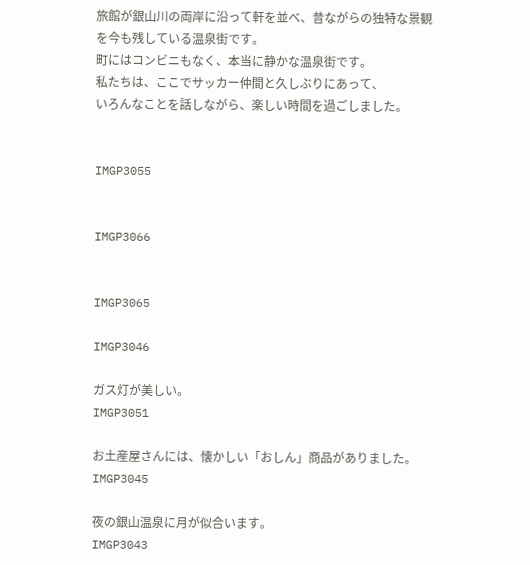旅館が銀山川の両岸に沿って軒を並べ、昔ながらの独特な景観を今も残している温泉街です。
町にはコンビニもなく、本当に静かな温泉街です。
私たちは、ここでサッカー仲間と久しぶりにあって、
いろんなことを話しながら、楽しい時間を過ごしました。


IMGP3055


IMGP3066


IMGP3065

IMGP3046

ガス灯が美しい。
IMGP3051

お土産屋さんには、懐かしい「おしん」商品がありました。
IMGP3045

夜の銀山温泉に月が似合います。
IMGP3043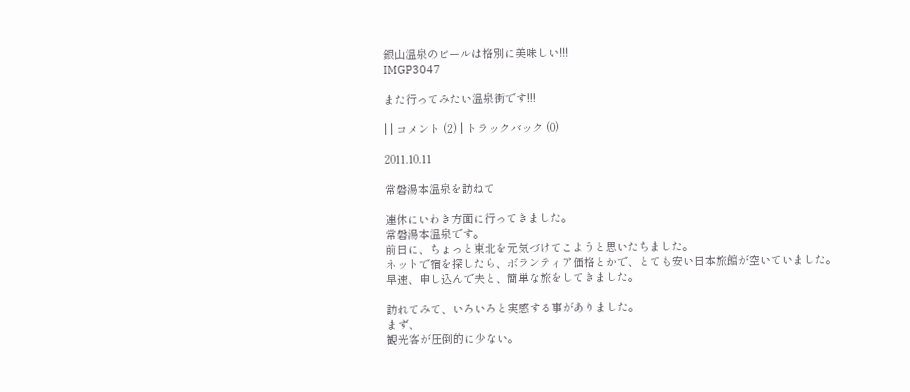銀山温泉のビールは格別に美味しい!!!
IMGP3047

また行ってみたい温泉街です!!!

| | コメント (2) | トラックバック (0)

2011.10.11

常磐湯本温泉を訪ねて

連休にいわき方面に行ってきました。
常磐湯本温泉です。
前日に、ちょっと東北を元気づけてこようと思いたちました。
ネットで宿を探したら、ボランティア価格とかで、とても安い日本旅館が空いていました。
早速、申し込んで夫と、簡単な旅をしてきました。

訪れてみて、いろいろと実感する事がありました。
まず、
観光客が圧倒的に少ない。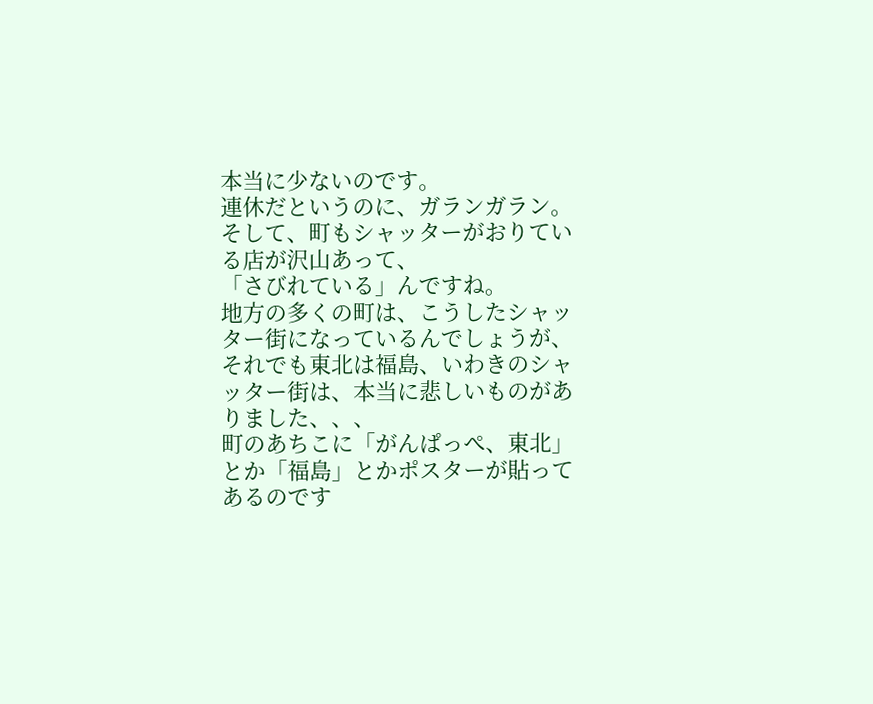本当に少ないのです。
連休だというのに、ガランガラン。
そして、町もシャッターがおりている店が沢山あって、
「さびれている」んですね。
地方の多くの町は、こうしたシャッター街になっているんでしょうが、
それでも東北は福島、いわきのシャッター街は、本当に悲しいものがありました、、、
町のあちこに「がんぱっぺ、東北」とか「福島」とかポスターが貼ってあるのです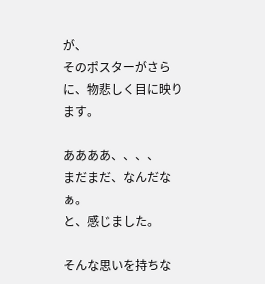が、
そのポスターがさらに、物悲しく目に映ります。

ああああ、、、、
まだまだ、なんだなぁ。
と、感じました。

そんな思いを持ちな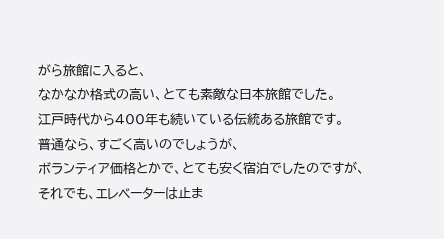がら旅館に入ると、
なかなか格式の高い、とても素敵な日本旅館でした。
江戸時代から400年も続いている伝統ある旅館です。
普通なら、すごく高いのでしょうが、
ボランティア価格とかで、とても安く宿泊でしたのですが、
それでも、エレベーターは止ま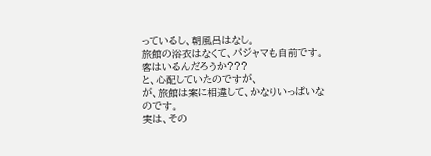っているし、朝風呂はなし。
旅館の浴衣はなくて、パジャマも自前です。
客はいるんだろうか???
と、心配していたのですが、
が、旅館は案に相違して、かなりいっぱいなのです。
実は、その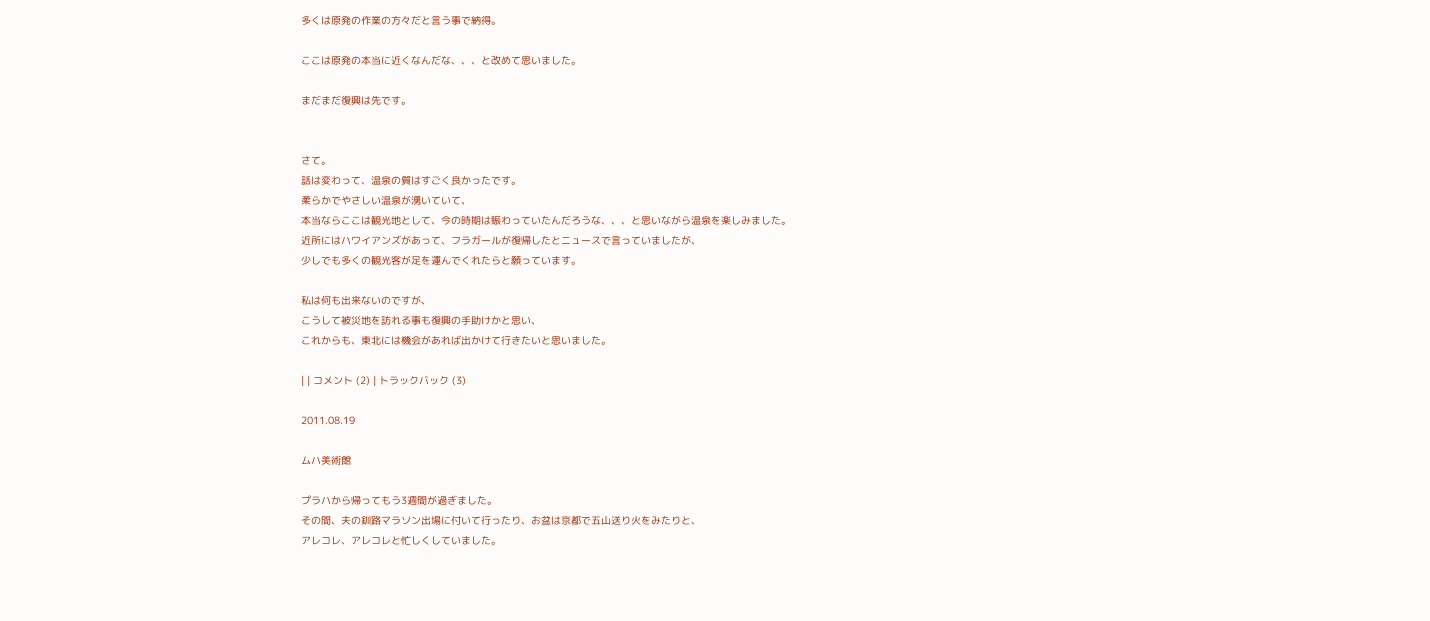多くは原発の作業の方々だと言う事で納得。

ここは原発の本当に近くなんだな、、、と改めて思いました。

まだまだ復興は先です。


さて。
話は変わって、温泉の質はすごく良かったです。
柔らかでやさしい温泉が湧いていて、
本当ならここは観光地として、今の時期は賑わっていたんだろうな、、、と思いながら温泉を楽しみました。
近所にはハワイアンズがあって、フラガールが復帰したとニュースで言っていましたが、
少しでも多くの観光客が足を運んでくれたらと願っています。

私は何も出来ないのですが、
こうして被災地を訪れる事も復興の手助けかと思い、
これからも、東北には機会があれば出かけて行きたいと思いました。

| | コメント (2) | トラックバック (3)

2011.08.19

ムハ美術館

プラハから帰ってもう3週間が過ぎました。
その間、夫の釧路マラソン出場に付いて行ったり、お盆は京都で五山送り火をみたりと、
アレコレ、アレコレと忙しくしていました。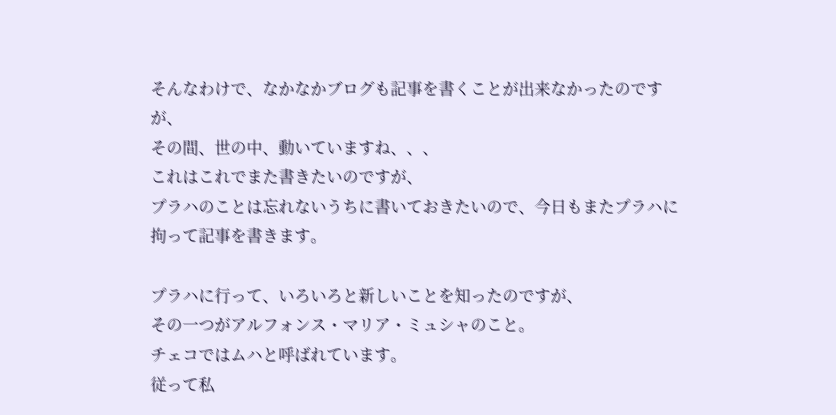そんなわけで、なかなかブログも記事を書くことが出来なかったのですが、
その間、世の中、動いていますね、、、
これはこれでまた書きたいのですが、
プラハのことは忘れないうちに書いておきたいので、今日もまたプラハに拘って記事を書きます。

プラハに行って、いろいろと新しいことを知ったのですが、
その一つがアルフォンス・マリア・ミュシャのこと。
チェコではムハと呼ばれています。
従って私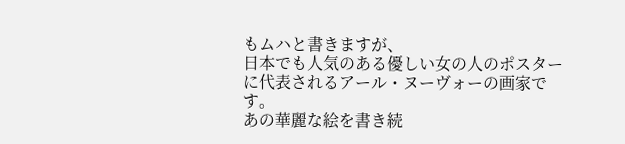もムハと書きますが、
日本でも人気のある優しい女の人のポスターに代表されるアール・ヌーヴォーの画家です。
あの華麗な絵を書き続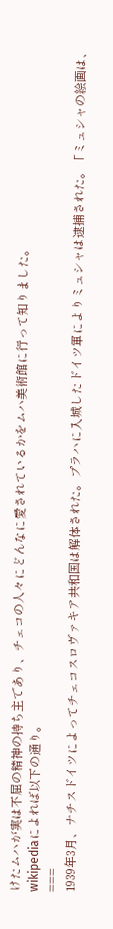けたムハが実は不屈の精神の持ち主であり、チェコの人々にどんなに愛されているかをムハ美術館に行って知りました。
wikipediaによれば以下の通り。
===
1939年3月、ナチスドイツによってチェコスロヴァキア共和国は解体された。プラハに入城したドイツ軍によりミュシャは逮捕された。「ミュシャの絵画は、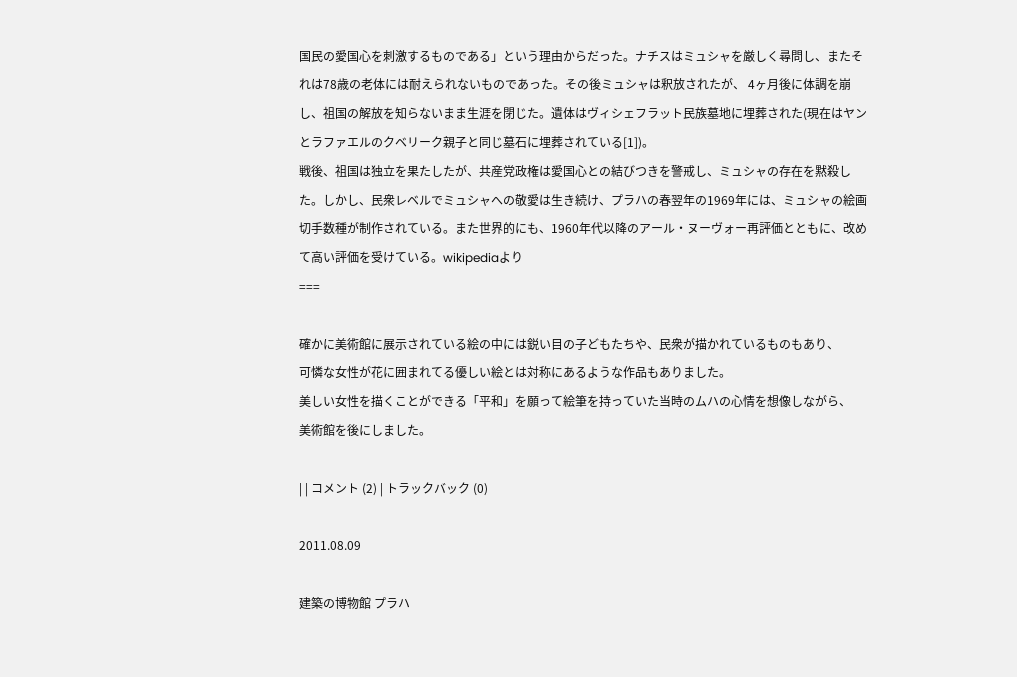国民の愛国心を刺激するものである」という理由からだった。ナチスはミュシャを厳しく尋問し、またそれは78歳の老体には耐えられないものであった。その後ミュシャは釈放されたが、 4ヶ月後に体調を崩し、祖国の解放を知らないまま生涯を閉じた。遺体はヴィシェフラット民族墓地に埋葬された(現在はヤンとラファエルのクベリーク親子と同じ墓石に埋葬されている[1])。
戦後、祖国は独立を果たしたが、共産党政権は愛国心との結びつきを警戒し、ミュシャの存在を黙殺した。しかし、民衆レベルでミュシャへの敬愛は生き続け、プラハの春翌年の1969年には、ミュシャの絵画切手数種が制作されている。また世界的にも、1960年代以降のアール・ヌーヴォー再評価とともに、改めて高い評価を受けている。wikipediaより
===

確かに美術館に展示されている絵の中には鋭い目の子どもたちや、民衆が描かれているものもあり、
可憐な女性が花に囲まれてる優しい絵とは対称にあるような作品もありました。
美しい女性を描くことができる「平和」を願って絵筆を持っていた当時のムハの心情を想像しながら、
美術館を後にしました。

| | コメント (2) | トラックバック (0)

2011.08.09

建築の博物館 プラハ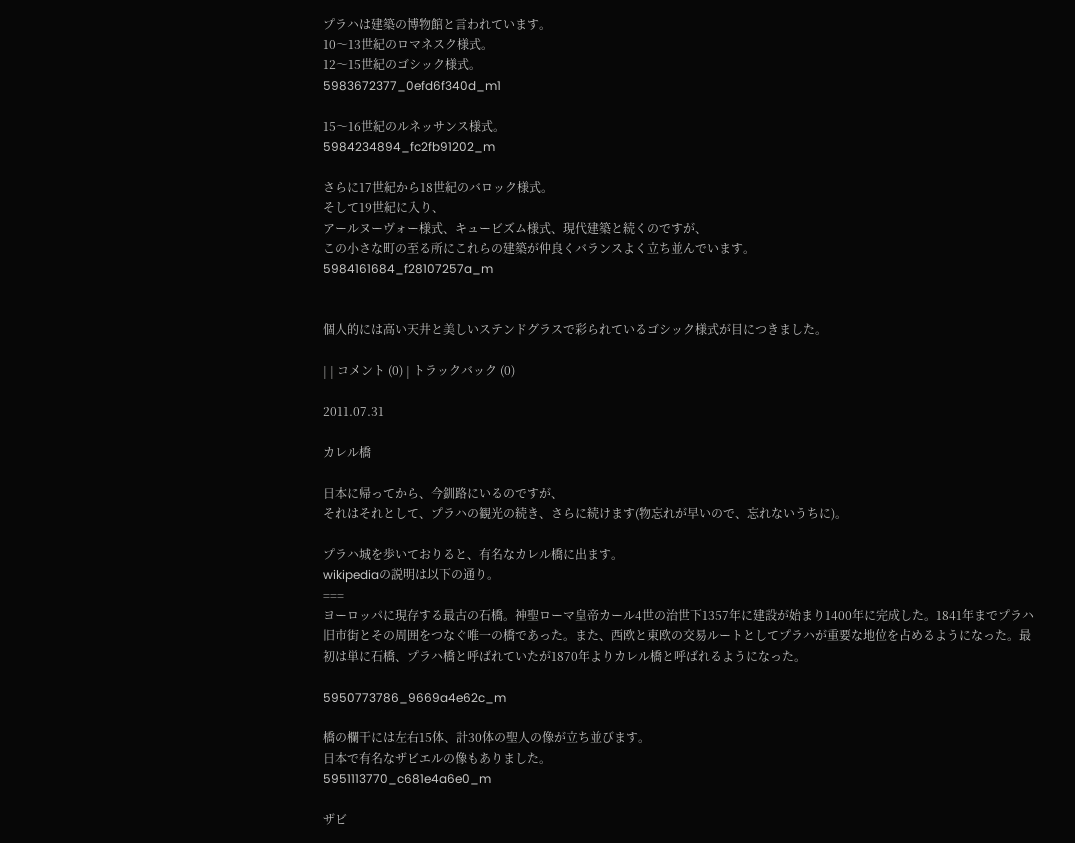プラハは建築の博物館と言われています。
10〜13世紀のロマネスク様式。
12〜15世紀のゴシック様式。
5983672377_0efd6f340d_m1

15〜16世紀のルネッサンス様式。
5984234894_fc2fb91202_m

さらに17世紀から18世紀のバロック様式。
そして19世紀に入り、
アールヌーヴォー様式、キュービズム様式、現代建築と続くのですが、
この小さな町の至る所にこれらの建築が仲良くバランスよく立ち並んでいます。
5984161684_f28107257a_m


個人的には高い天井と美しいステンドグラスで彩られているゴシック様式が目につきました。

| | コメント (0) | トラックバック (0)

2011.07.31

カレル橋

日本に帰ってから、今釧路にいるのですが、
それはそれとして、プラハの観光の続き、さらに続けます(物忘れが早いので、忘れないうちに)。

プラハ城を歩いておりると、有名なカレル橋に出ます。
wikipediaの説明は以下の通り。
===
ヨーロッパに現存する最古の石橋。神聖ローマ皇帝カール4世の治世下1357年に建設が始まり1400年に完成した。1841年までプラハ旧市街とその周囲をつなぐ唯一の橋であった。また、西欧と東欧の交易ルートとしてプラハが重要な地位を占めるようになった。最初は単に石橋、プラハ橋と呼ばれていたが1870年よりカレル橋と呼ばれるようになった。

5950773786_9669a4e62c_m

橋の欄干には左右15体、計30体の聖人の像が立ち並びます。
日本で有名なザビエルの像もありました。
5951113770_c681e4a6e0_m

ザビ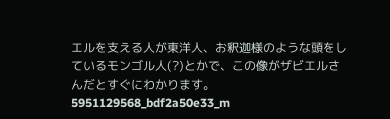エルを支える人が東洋人、お釈迦様のような頭をしているモンゴル人(?)とかで、この像がザビエルさんだとすぐにわかります。
5951129568_bdf2a50e33_m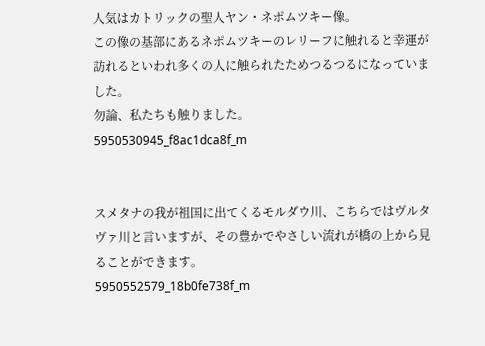人気はカトリックの聖人ヤン・ネポムツキー像。
この像の基部にあるネポムツキーのレリーフに触れると幸運が訪れるといわれ多くの人に触られたためつるつるになっていました。
勿論、私たちも触りました。
5950530945_f8ac1dca8f_m


スメタナの我が祖国に出てくるモルダウ川、こちらではヴルタヴァ川と言いますが、その豊かでやさしい流れが橋の上から見ることができます。
5950552579_18b0fe738f_m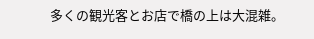多くの観光客とお店で橋の上は大混雑。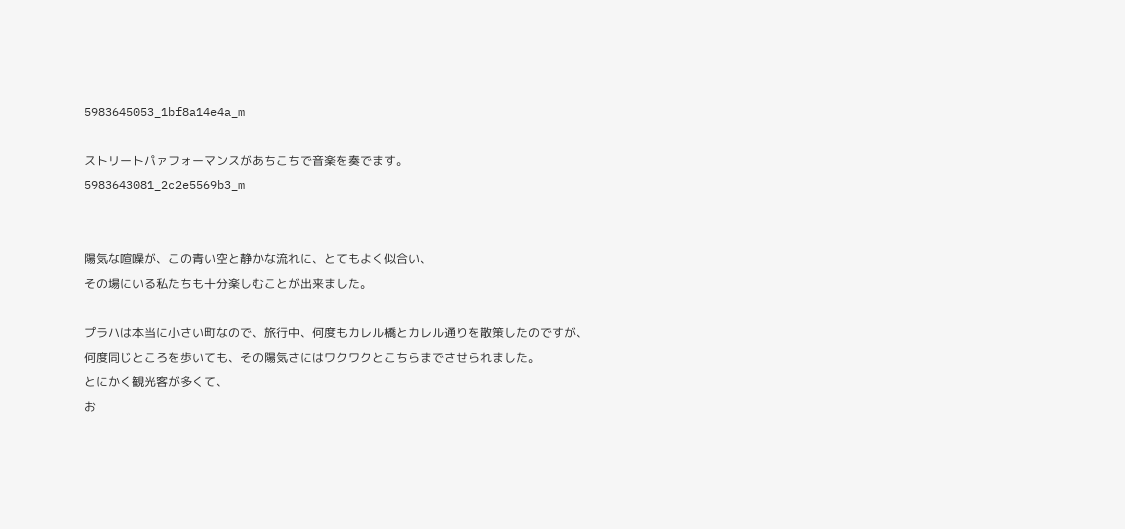5983645053_1bf8a14e4a_m

ストリートパァフォーマンスがあちこちで音楽を奏でます。
5983643081_2c2e5569b3_m


陽気な喧噪が、この青い空と静かな流れに、とてもよく似合い、
その場にいる私たちも十分楽しむことが出来ました。

プラハは本当に小さい町なので、旅行中、何度もカレル橋とカレル通りを散策したのですが、
何度同じところを歩いても、その陽気さにはワクワクとこちらまでさせられました。
とにかく観光客が多くて、
お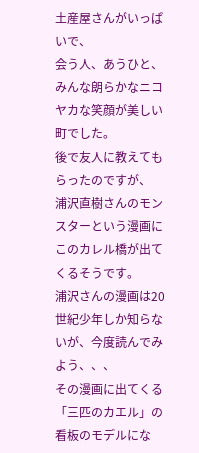土産屋さんがいっぱいで、
会う人、あうひと、みんな朗らかなニコヤカな笑顔が美しい町でした。
後で友人に教えてもらったのですが、
浦沢直樹さんのモンスターという漫画にこのカレル橋が出てくるそうです。
浦沢さんの漫画は20世紀少年しか知らないが、今度読んでみよう、、、
その漫画に出てくる「三匹のカエル」の看板のモデルにな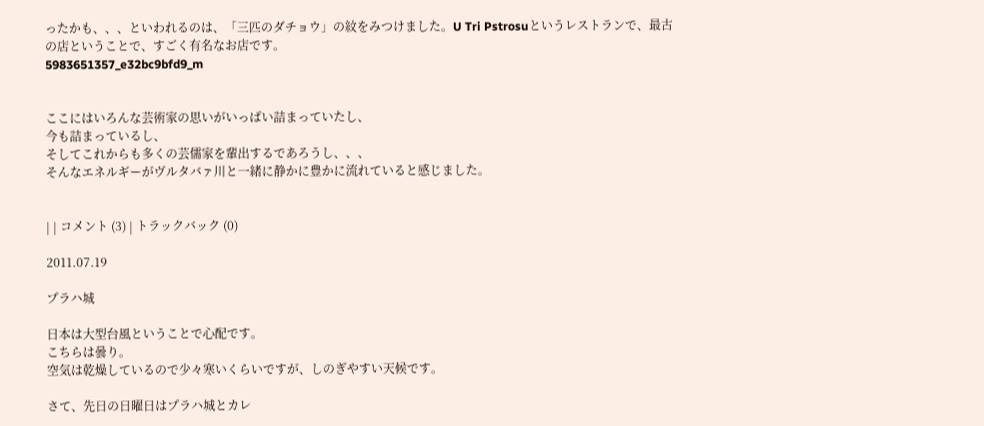ったかも、、、といわれるのは、「三匹のダチョウ」の紋をみつけました。U Tri Pstrosuというレストランで、最古の店ということで、すごく有名なお店です。
5983651357_e32bc9bfd9_m


ここにはいろんな芸術家の思いがいっぱい詰まっていたし、
今も詰まっているし、
そしてこれからも多くの芸儒家を輩出するであろうし、、、
そんなエネルギーがヴルタバァ川と一緒に静かに豊かに流れていると感じました。


| | コメント (3) | トラックバック (0)

2011.07.19

プラハ城

日本は大型台風ということで心配です。
こちらは曇り。
空気は乾燥しているので少々寒いくらいですが、しのぎやすい天候です。

さて、先日の日曜日はプラハ城とカレ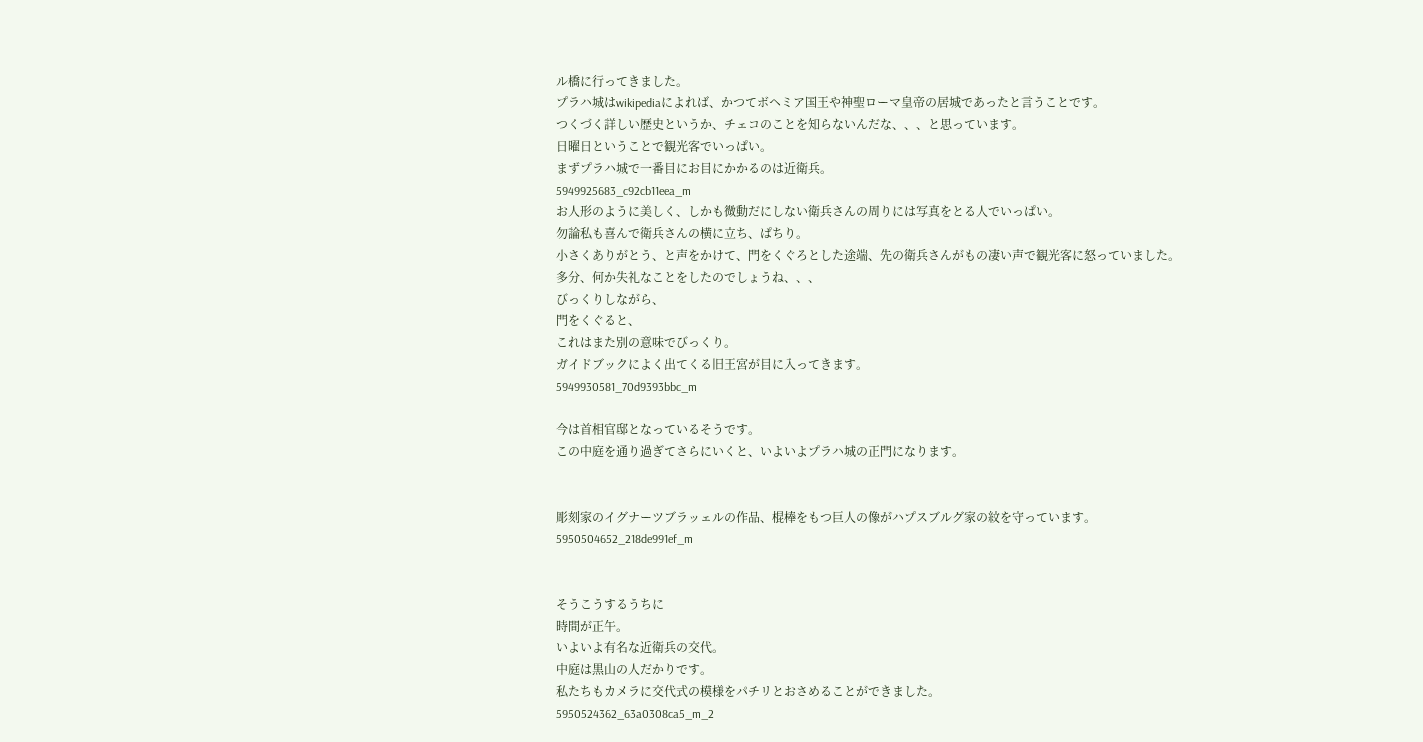ル橋に行ってきました。
プラハ城はwikipediaによれば、かつてボヘミア国王や神聖ローマ皇帝の居城であったと言うことです。
つくづく詳しい歴史というか、チェコのことを知らないんだな、、、と思っています。
日曜日ということで観光客でいっぱい。
まずプラハ城で一番目にお目にかかるのは近衛兵。
5949925683_c92cb11eea_m
お人形のように美しく、しかも微動だにしない衛兵さんの周りには写真をとる人でいっぱい。
勿論私も喜んで衛兵さんの横に立ち、ぱちり。
小さくありがとう、と声をかけて、門をくぐろとした途端、先の衛兵さんがもの凄い声で観光客に怒っていました。
多分、何か失礼なことをしたのでしょうね、、、
びっくりしながら、
門をくぐると、
これはまた別の意味でびっくり。
ガイドブックによく出てくる旧王宮が目に入ってきます。
5949930581_70d9393bbc_m

今は首相官邸となっているそうです。
この中庭を通り過ぎてさらにいくと、いよいよプラハ城の正門になります。


彫刻家のイグナーツブラッェルの作品、棍棒をもつ巨人の像がハプスブルグ家の紋を守っています。
5950504652_218de991ef_m


そうこうするうちに
時間が正午。
いよいよ有名な近衛兵の交代。
中庭は黒山の人だかりです。
私たちもカメラに交代式の模様をパチリとおさめることができました。
5950524362_63a0308ca5_m_2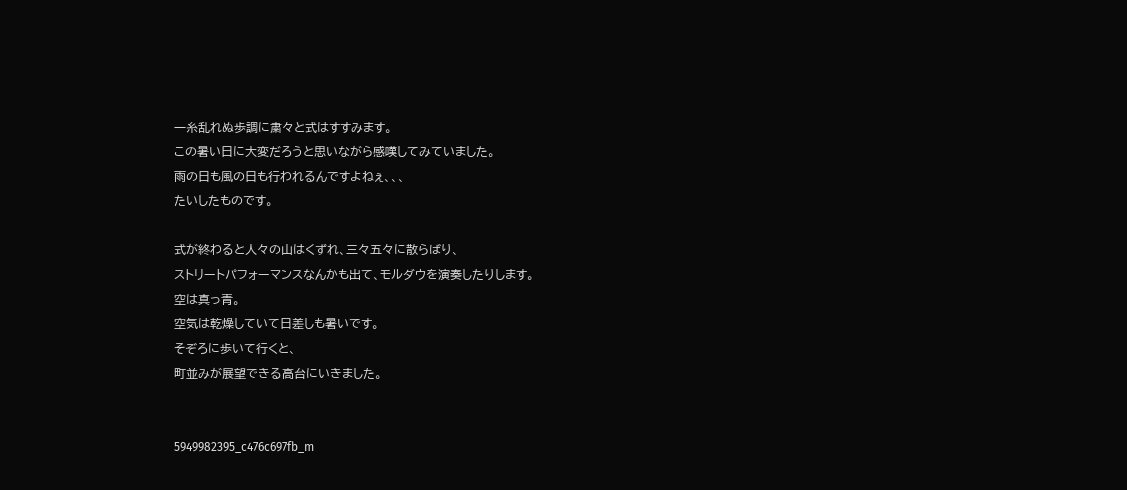一糸乱れぬ歩調に粛々と式はすすみます。
この暑い日に大変だろうと思いながら感嘆してみていました。
雨の日も風の日も行われるんですよねぇ、、、
たいしたものです。

式が終わると人々の山はくずれ、三々五々に散らばり、
ストリートパフォーマンスなんかも出て、モルダウを演奏したりします。
空は真っ青。
空気は乾燥していて日差しも暑いです。
そぞろに歩いて行くと、
町並みが展望できる高台にいきました。


5949982395_c476c697fb_m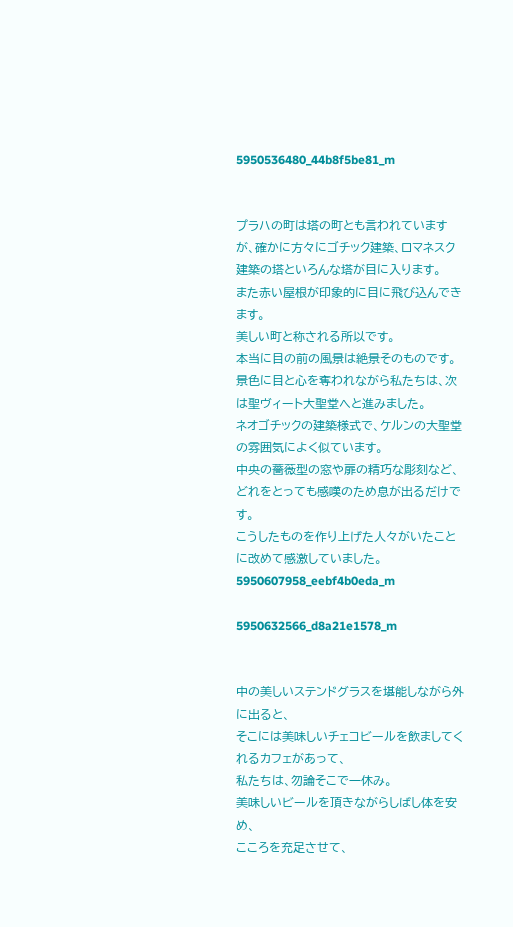5950536480_44b8f5be81_m


プラハの町は塔の町とも言われていますが、確かに方々にゴチック建築、ロマネスク建築の塔といろんな塔が目に入ります。
また赤い屋根が印象的に目に飛び込んできます。
美しい町と称される所以です。
本当に目の前の風景は絶景そのものです。
景色に目と心を奪われながら私たちは、次は聖ヴィート大聖堂へと進みました。
ネオゴチックの建築様式で、ケルンの大聖堂の雰囲気によく似ています。
中央の薔薇型の窓や扉の精巧な彫刻など、どれをとっても感嘆のため息が出るだけです。
こうしたものを作り上げた人々がいたことに改めて感激していました。
5950607958_eebf4b0eda_m

5950632566_d8a21e1578_m


中の美しいステンドグラスを堪能しながら外に出ると、
そこには美味しいチェコビールを飲ましてくれるカフェがあって、
私たちは、勿論そこで一休み。
美味しいビールを頂きながらしばし体を安め、
こころを充足させて、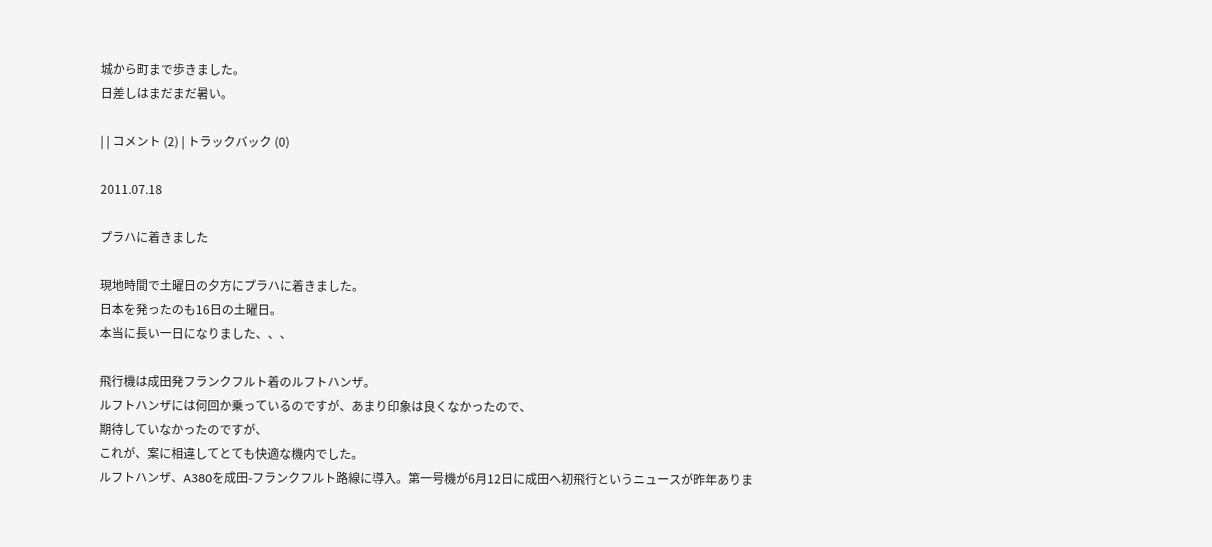城から町まで歩きました。
日差しはまだまだ暑い。

| | コメント (2) | トラックバック (0)

2011.07.18

プラハに着きました

現地時間で土曜日の夕方にプラハに着きました。
日本を発ったのも16日の土曜日。
本当に長い一日になりました、、、

飛行機は成田発フランクフルト着のルフトハンザ。
ルフトハンザには何回か乗っているのですが、あまり印象は良くなかったので、
期待していなかったのですが、
これが、案に相違してとても快適な機内でした。
ルフトハンザ、A380を成田-フランクフルト路線に導入。第一号機が6月12日に成田へ初飛行というニュースが昨年ありま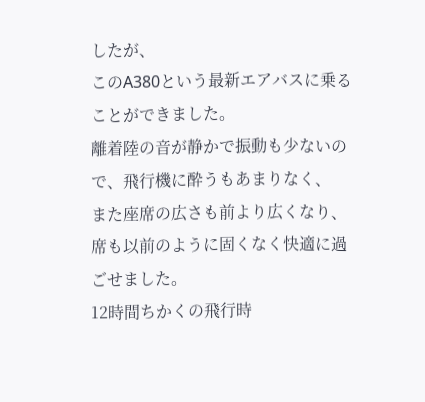したが、
このA380という最新エアバスに乗ることができました。
離着陸の音が静かで振動も少ないので、飛行機に酔うもあまりなく、
また座席の広さも前より広くなり、席も以前のように固くなく快適に過ごせました。
12時間ちかくの飛行時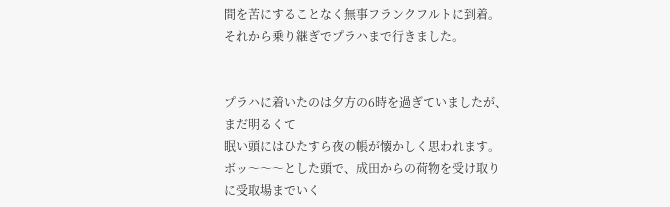間を苦にすることなく無事フランクフルトに到着。
それから乗り継ぎでプラハまで行きました。


プラハに着いたのは夕方の6時を過ぎていましたが、まだ明るくて
眠い頭にはひたすら夜の帳が懐かしく思われます。
ボッ〜〜〜とした頭で、成田からの荷物を受け取りに受取場までいく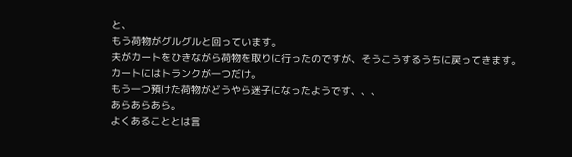と、
もう荷物がグルグルと回っています。
夫がカートをひきながら荷物を取りに行ったのですが、そうこうするうちに戻ってきます。
カートにはトランクが一つだけ。
もう一つ預けた荷物がどうやら迷子になったようです、、、
あらあらあら。
よくあることとは言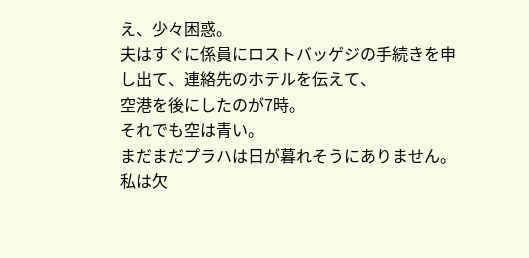え、少々困惑。
夫はすぐに係員にロストバッゲジの手続きを申し出て、連絡先のホテルを伝えて、
空港を後にしたのが7時。
それでも空は青い。
まだまだプラハは日が暮れそうにありません。
私は欠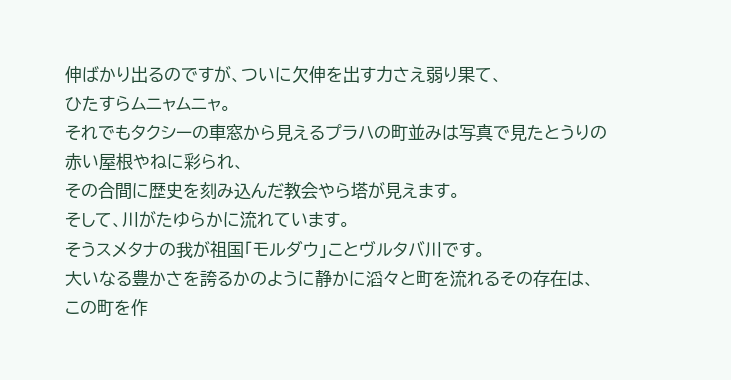伸ばかり出るのですが、ついに欠伸を出す力さえ弱り果て、
ひたすらムニャムニャ。
それでもタクシーの車窓から見えるプラハの町並みは写真で見たとうりの
赤い屋根やねに彩られ、
その合間に歴史を刻み込んだ教会やら塔が見えます。
そして、川がたゆらかに流れています。
そうスメタナの我が祖国「モルダウ」ことヴルタバ川です。
大いなる豊かさを誇るかのように静かに滔々と町を流れるその存在は、
この町を作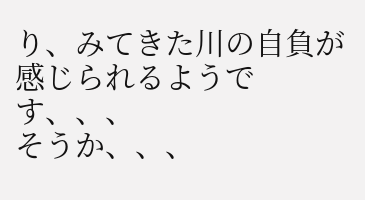り、みてきた川の自負が感じられるようです、、、
そうか、、、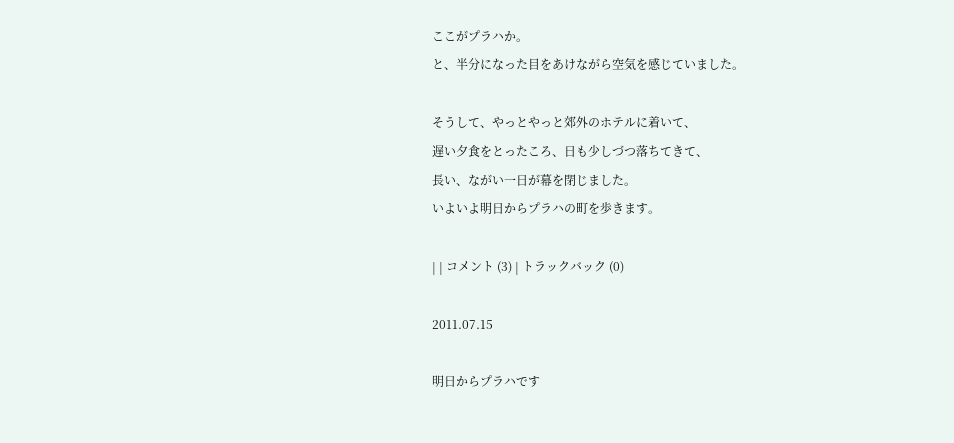ここがプラハか。
と、半分になった目をあけながら空気を感じていました。

そうして、やっとやっと郊外のホテルに着いて、
遅い夕食をとったころ、日も少しづつ落ちてきて、
長い、ながい一日が幕を閉じました。
いよいよ明日からプラハの町を歩きます。

| | コメント (3) | トラックバック (0)

2011.07.15

明日からプラハです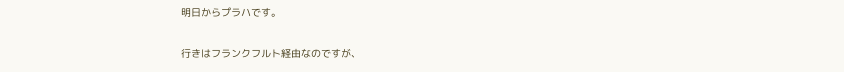明日からプラハです。

行きはフランクフルト経由なのですが、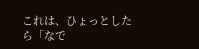これは、ひょっとしたら「なで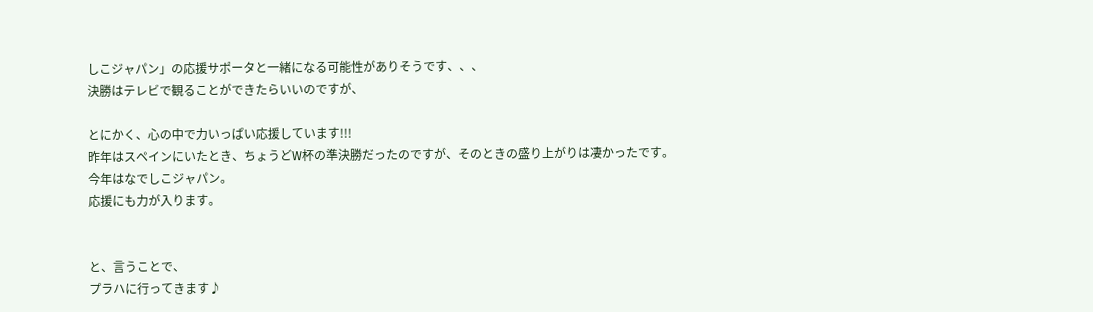しこジャパン」の応援サポータと一緒になる可能性がありそうです、、、
決勝はテレビで観ることができたらいいのですが、

とにかく、心の中で力いっぱい応援しています!!!
昨年はスペインにいたとき、ちょうどW杯の準決勝だったのですが、そのときの盛り上がりは凄かったです。
今年はなでしこジャパン。
応援にも力が入ります。


と、言うことで、
プラハに行ってきます♪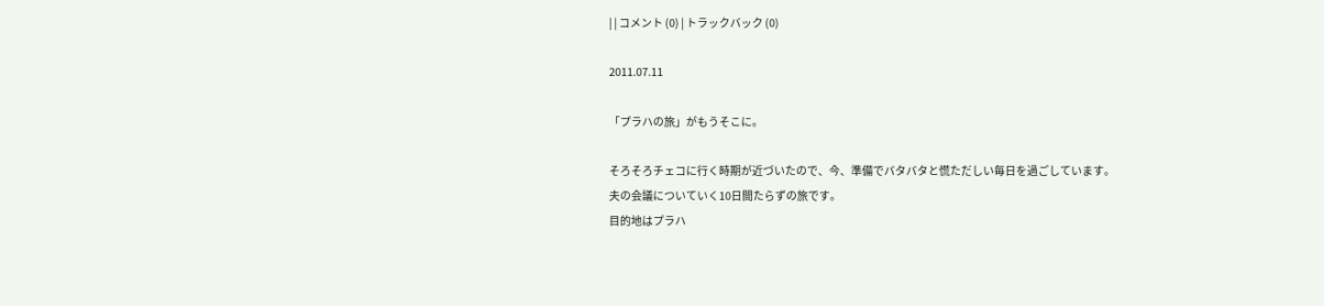| | コメント (0) | トラックバック (0)

2011.07.11

「プラハの旅」がもうそこに。

そろそろチェコに行く時期が近づいたので、今、準備でバタバタと慌ただしい毎日を過ごしています。
夫の会議についていく10日間たらずの旅です。
目的地はプラハ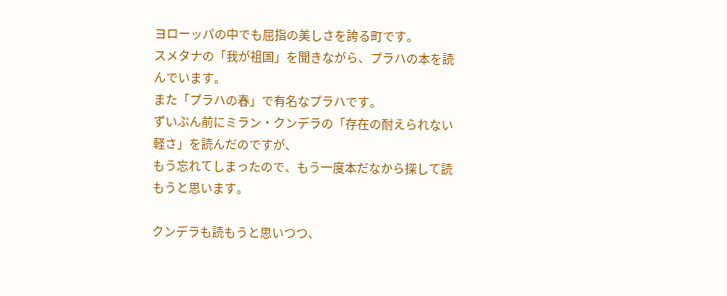ヨローッパの中でも屈指の美しさを誇る町です。
スメタナの「我が祖国」を聞きながら、プラハの本を読んでいます。
また「プラハの春」で有名なプラハです。
ずいぶん前にミラン・クンデラの「存在の耐えられない軽さ」を読んだのですが、
もう忘れてしまったので、もう一度本だなから探して読もうと思います。

クンデラも読もうと思いつつ、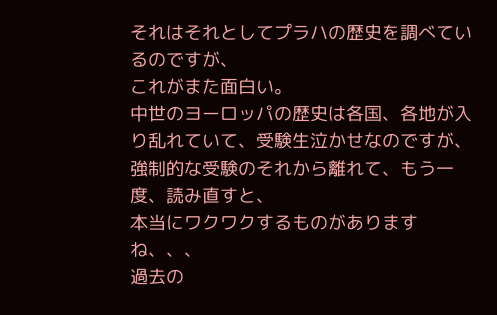それはそれとしてプラハの歴史を調べているのですが、
これがまた面白い。
中世のヨーロッパの歴史は各国、各地が入り乱れていて、受験生泣かせなのですが、
強制的な受験のそれから離れて、もう一度、読み直すと、
本当にワクワクするものがありますね、、、
過去の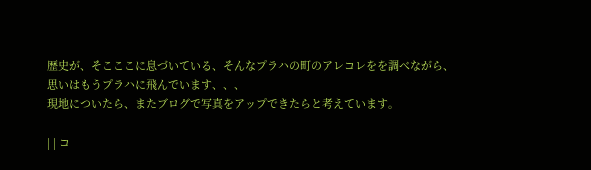歴史が、そこここに息づいている、そんなプラハの町のアレコレをを調べながら、
思いはもうプラハに飛んでいます、、、
現地についたら、またブログで写真をアップできたらと考えています。

| | コ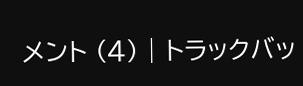メント (4) | トラックバッ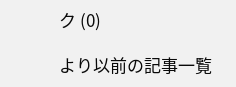ク (0)

より以前の記事一覧